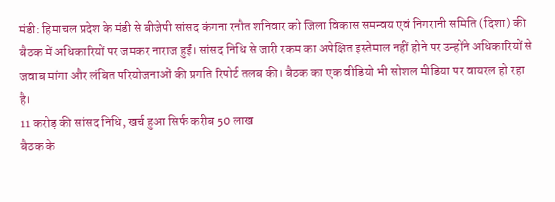मंडी: हिमाचल प्रदेश के मंडी से बीजेपी सांसद कंगना रनौत शनिवार को जिला विकास समन्वय एवं निगरानी समिति (दिशा) की बैठक में अधिकारियों पर जमकर नाराज हुईं। सांसद निधि से जारी रकम का अपेक्षित इस्तेमाल नहीं होने पर उन्होंने अधिकारियों से जवाब मांगा और लंबित परियोजनाओं की प्रगति रिपोर्ट तलब की। बैठक का एक वीडियो भी सोशल मीडिया पर वायरल हो रहा है।
11 करोड़ की सांसद निधि, खर्च हुआ सिर्फ करीब 50 लाख
बैठक के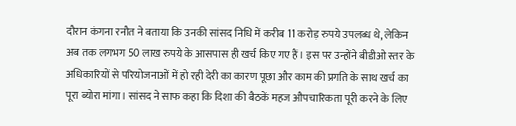दौरान कंगना रनौत ने बताया कि उनकी सांसद निधि में करीब 11 करोड़ रुपये उपलब्ध थे, लेकिन अब तक लगभग 50 लाख रुपये के आसपास ही खर्च किए गए हैं। इस पर उन्होंने बीडीओ स्तर के अधिकारियों से परियोजनाओं में हो रही देरी का कारण पूछा और काम की प्रगति के साथ खर्च का पूरा ब्योरा मांगा। सांसद ने साफ कहा कि दिशा की बैठकें महज औपचारिकता पूरी करने के लिए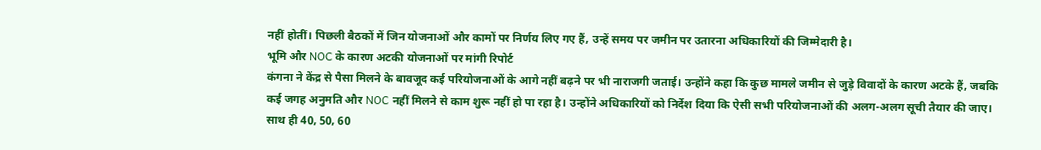नहीं होतीं। पिछली बैठकों में जिन योजनाओं और कामों पर निर्णय लिए गए हैं, उन्हें समय पर जमीन पर उतारना अधिकारियों की जिम्मेदारी है।
भूमि और NOC के कारण अटकी योजनाओं पर मांगी रिपोर्ट
कंगना ने केंद्र से पैसा मिलने के बावजूद कई परियोजनाओं के आगे नहीं बढ़ने पर भी नाराजगी जताई। उन्होंने कहा कि कुछ मामले जमीन से जुड़े विवादों के कारण अटके हैं, जबकि कई जगह अनुमति और NOC नहीं मिलने से काम शुरू नहीं हो पा रहा है। उन्होंने अधिकारियों को निर्देश दिया कि ऐसी सभी परियोजनाओं की अलग-अलग सूची तैयार की जाए। साथ ही 40, 50, 60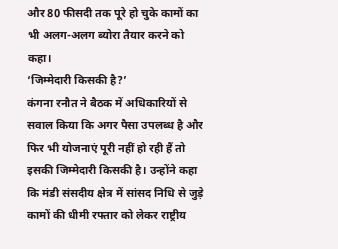और 80 फीसदी तक पूरे हो चुके कामों का भी अलग-अलग ब्योरा तैयार करने को कहा।
‘जिम्मेदारी किसकी है?’
कंगना रनौत ने बैठक में अधिकारियों से सवाल किया कि अगर पैसा उपलब्ध है और फिर भी योजनाएं पूरी नहीं हो रही हैं तो इसकी जिम्मेदारी किसकी है। उन्होंने कहा कि मंडी संसदीय क्षेत्र में सांसद निधि से जुड़े कामों की धीमी रफ्तार को लेकर राष्ट्रीय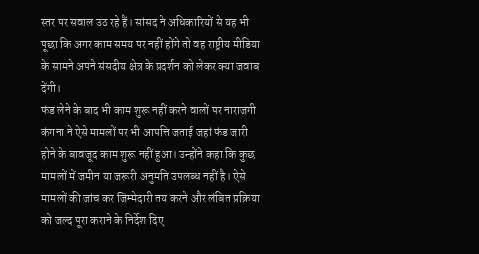स्तर पर सवाल उठ रहे हैं। सांसद ने अधिकारियों से यह भी पूछा कि अगर काम समय पर नहीं होंगे तो वह राष्ट्रीय मीडिया के सामने अपने संसदीय क्षेत्र के प्रदर्शन को लेकर क्या जवाब देंगी।
फंड लेने के बाद भी काम शुरू नहीं करने वालों पर नाराजगी
कंगना ने ऐसे मामलों पर भी आपत्ति जताई जहां फंड जारी होने के बावजूद काम शुरू नहीं हुआ। उन्होंने कहा कि कुछ मामलों में जमीन या जरूरी अनुमति उपलब्ध नहीं है। ऐसे मामलों की जांच कर जिम्मेदारी तय करने और लंबित प्रक्रिया को जल्द पूरा कराने के निर्देश दिए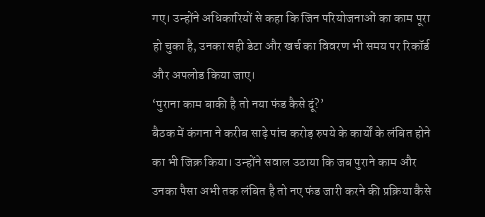गए। उन्होंने अधिकारियों से कहा कि जिन परियोजनाओं का काम पूरा हो चुका है, उनका सही डेटा और खर्च का विवरण भी समय पर रिकॉर्ड और अपलोड किया जाए।
‘पुराना काम बाकी है तो नया फंड कैसे दूं?’
बैठक में कंगना ने करीब साढ़े पांच करोड़ रुपये के कार्यों के लंबित होने का भी जिक्र किया। उन्होंने सवाल उठाया कि जब पुराने काम और उनका पैसा अभी तक लंबित है तो नए फंड जारी करने की प्रक्रिया कैसे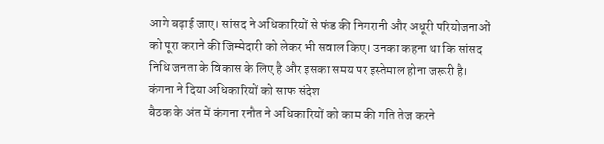आगे बढ़ाई जाए। सांसद ने अधिकारियों से फंड की निगरानी और अधूरी परियोजनाओं को पूरा कराने की जिम्मेदारी को लेकर भी सवाल किए। उनका कहना था कि सांसद निधि जनता के विकास के लिए है और इसका समय पर इस्तेमाल होना जरूरी है।
कंगना ने दिया अधिकारियों को साफ संदेश
बैठक के अंत में कंगना रनौत ने अधिकारियों को काम की गति तेज करने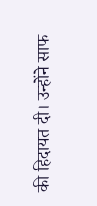की हिदायत दी। उन्होंने साफ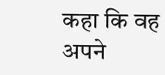कहा कि वह अपने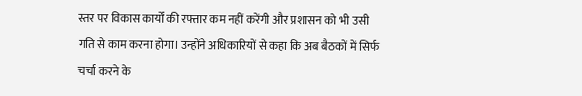स्तर पर विकास कार्यों की रफ्तार कम नहीं करेंगी और प्रशासन को भी उसी गति से काम करना होगा। उन्होंने अधिकारियों से कहा कि अब बैठकों में सिर्फ चर्चा करने के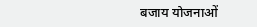बजाय योजनाओं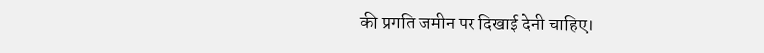की प्रगति जमीन पर दिखाई देनी चाहिए।